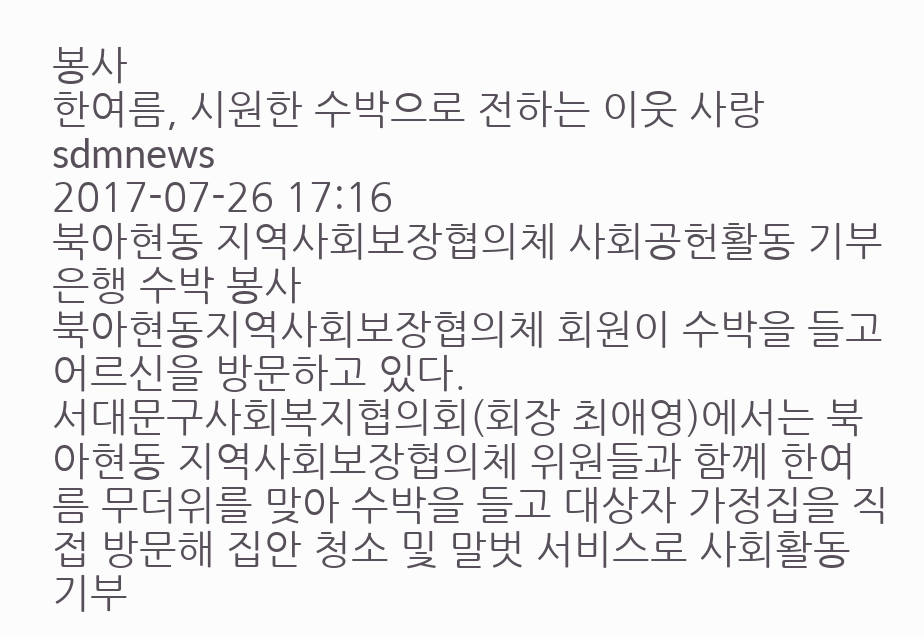봉사
한여름, 시원한 수박으로 전하는 이웃 사랑
sdmnews
2017-07-26 17:16
북아현동 지역사회보장협의체 사회공헌활동 기부은행 수박 봉사
북아현동지역사회보장협의체 회원이 수박을 들고 어르신을 방문하고 있다.
서대문구사회복지협의회(회장 최애영)에서는 북아현동 지역사회보장협의체 위원들과 함께 한여름 무더위를 맞아 수박을 들고 대상자 가정집을 직접 방문해 집안 청소 및 말벗 서비스로 사회활동 기부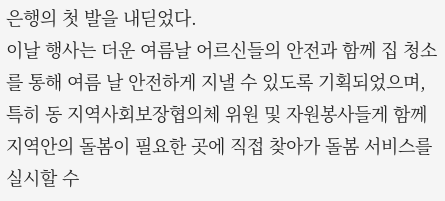은행의 첫 발을 내딛었다.
이날 행사는 더운 여름날 어르신들의 안전과 함께 집 청소를 통해 여름 날 안전하게 지낼 수 있도록 기획되었으며, 특히 동 지역사회보장협의체 위원 및 자원봉사들게 함께 지역안의 돌봄이 필요한 곳에 직접 찾아가 돌봄 서비스를 실시할 수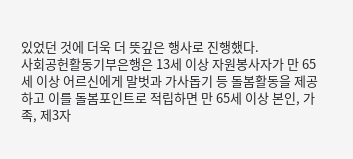있었던 것에 더욱 더 뜻깊은 행사로 진행했다.
사회공헌활동기부은행은 13세 이상 자원봉사자가 만 65세 이상 어르신에게 말벗과 가사돕기 등 돌봄활동을 제공하고 이를 돌봄포인트로 적립하면 만 65세 이상 본인, 가족, 제3자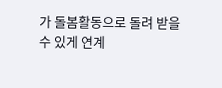가 돌봄활동으로 돌려 받을 수 있게 연계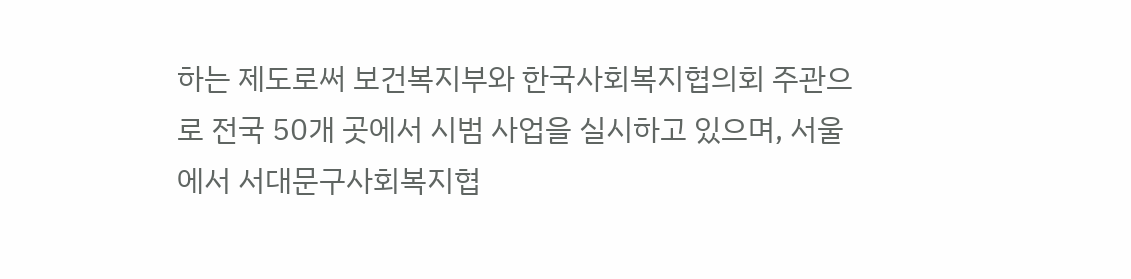하는 제도로써 보건복지부와 한국사회복지협의회 주관으로 전국 50개 곳에서 시범 사업을 실시하고 있으며, 서울에서 서대문구사회복지협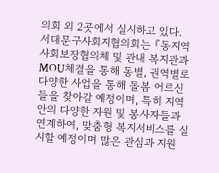의회 외 2곳에서 실시하고 있다.
서대문구사회지협의회는 『동지역사회보장협의체 및 관내 복지관과 MOU체결을 통해 동별, 권역별로 다양한 사업을 통해 돌봄 어르신들을 찾아갈 예정이며, 특히 지역안의 다양한 자원 및 봉사자들과 연계하여, 맞춤형 복지서비스를 실시할 예정이며 많은 관심과 지원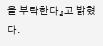을 부탁한다』고 밝혔다.